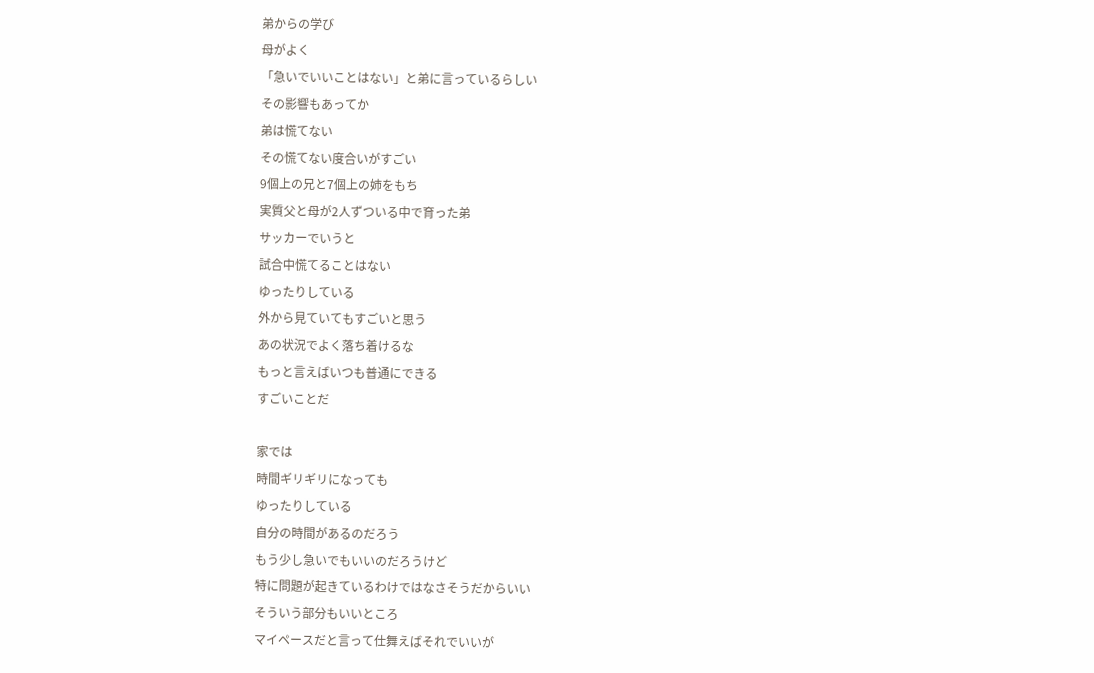弟からの学び
母がよく
「急いでいいことはない」と弟に言っているらしい
その影響もあってか
弟は慌てない
その慌てない度合いがすごい
9個上の兄と7個上の姉をもち
実質父と母が2人ずついる中で育った弟
サッカーでいうと
試合中慌てることはない
ゆったりしている
外から見ていてもすごいと思う
あの状況でよく落ち着けるな
もっと言えばいつも普通にできる
すごいことだ

家では
時間ギリギリになっても
ゆったりしている
自分の時間があるのだろう
もう少し急いでもいいのだろうけど
特に問題が起きているわけではなさそうだからいい
そういう部分もいいところ
マイペースだと言って仕舞えばそれでいいが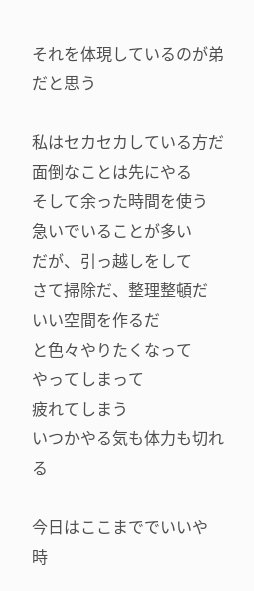それを体現しているのが弟だと思う

私はセカセカしている方だ
面倒なことは先にやる
そして余った時間を使う
急いでいることが多い
だが、引っ越しをして
さて掃除だ、整理整頓だ
いい空間を作るだ
と色々やりたくなって
やってしまって
疲れてしまう
いつかやる気も体力も切れる

今日はここまででいいや
時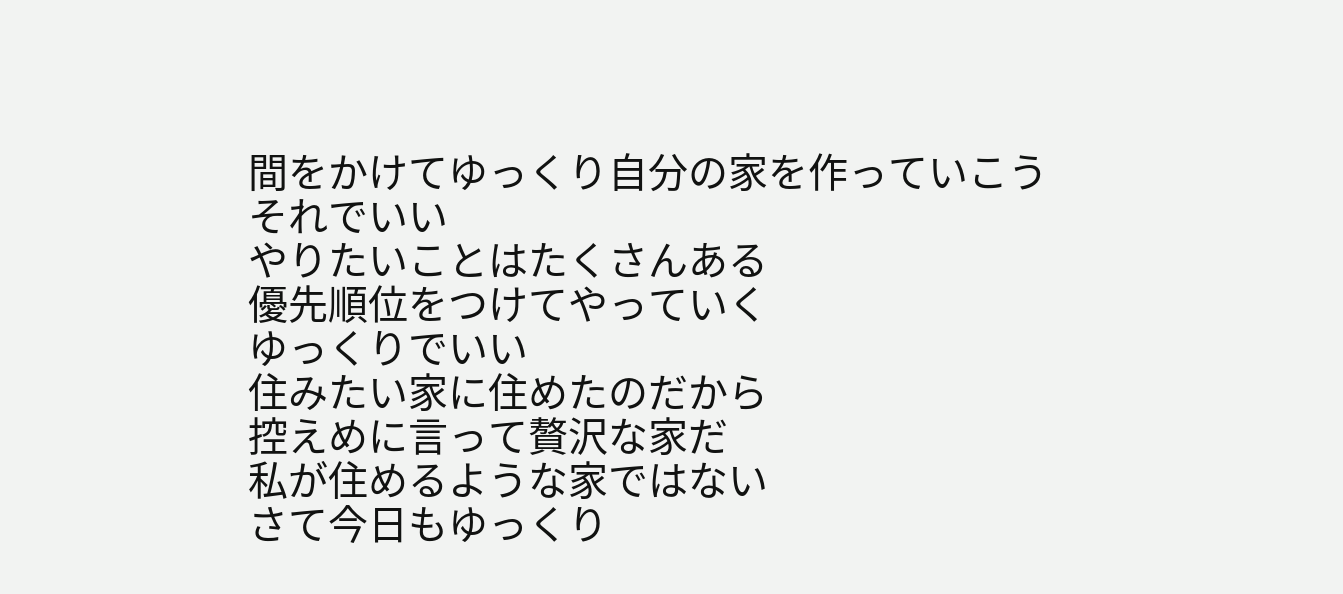間をかけてゆっくり自分の家を作っていこう
それでいい
やりたいことはたくさんある
優先順位をつけてやっていく
ゆっくりでいい
住みたい家に住めたのだから
控えめに言って贅沢な家だ
私が住めるような家ではない
さて今日もゆっくり